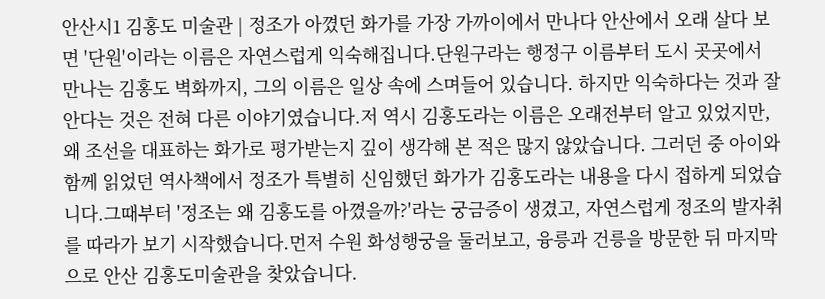안산시1 김홍도 미술관 | 정조가 아꼈던 화가를 가장 가까이에서 만나다 안산에서 오래 살다 보면 '단원'이라는 이름은 자연스럽게 익숙해집니다.단원구라는 행정구 이름부터 도시 곳곳에서 만나는 김홍도 벽화까지, 그의 이름은 일상 속에 스며들어 있습니다. 하지만 익숙하다는 것과 잘 안다는 것은 전혀 다른 이야기였습니다.저 역시 김홍도라는 이름은 오래전부터 알고 있었지만, 왜 조선을 대표하는 화가로 평가받는지 깊이 생각해 본 적은 많지 않았습니다. 그러던 중 아이와 함께 읽었던 역사책에서 정조가 특별히 신임했던 화가가 김홍도라는 내용을 다시 접하게 되었습니다.그때부터 '정조는 왜 김홍도를 아꼈을까?'라는 궁금증이 생겼고, 자연스럽게 정조의 발자취를 따라가 보기 시작했습니다.먼저 수원 화성행궁을 둘러보고, 융릉과 건릉을 방문한 뒤 마지막으로 안산 김홍도미술관을 찾았습니다.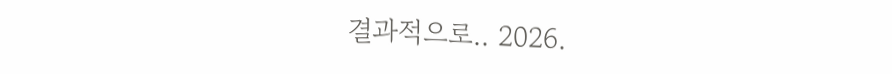결과적으로.. 2026.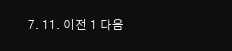7. 11. 이전 1 다음